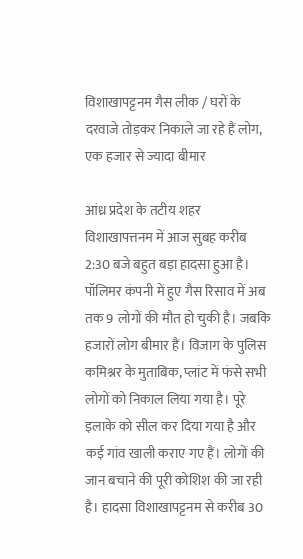विशाखापट्टनम गैस लीक / घरों के दरवाजे तोड़कर निकाले जा रहे हैं लोग, एक हजार से ज्यादा बीमार

आंध्र प्रदेश के तटीय शहर विशाखापत्तनम में आज सुबह करीब 2:30 बजे बहुत बड़ा हादसा हुआ है। पॉलिमर कंपनी में हुए गैस रिसाव में अब तक 9 लोगों की मौत हो चुकी है। जबकि हजारों लोग बीमार हैं। विजाग के पुलिस कमिश्नर के मुताबिक, प्लांट में फंसे सभी लोगों को निकाल लिया गया है। पूरे इलाके को सील कर दिया गया है और कई गांव खाली कराए गए हैं। लोगों की जान बचाने की पूरी कोशिश की जा रही है। हादसा विशाखापट्टनम से करीब 30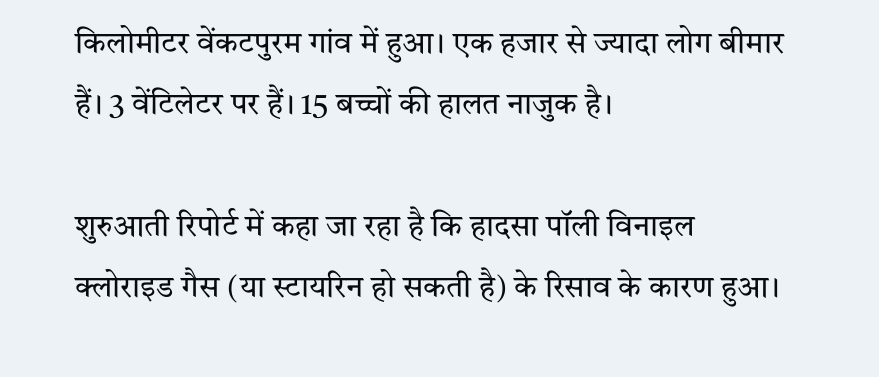किलोमीटर वेंकटपुरम गांव में हुआ। एक हजार से ज्यादा लोग बीमार हैं। 3 वेंटिलेटर पर हैं। 15 बच्चों की हालत नाजुक है।

शुरुआती रिपोर्ट में कहा जा रहा है कि हादसा पॉली विनाइल क्लोराइड गैस (या स्टायरिन हो सकती है) के रिसाव के कारण हुआ।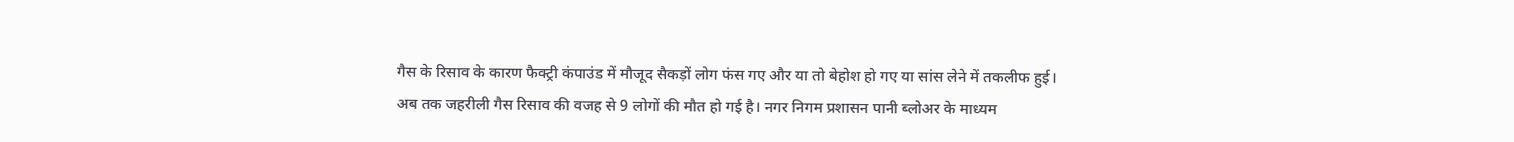गैस के रिसाव के कारण फैक्ट्री कंपाउंड में मौजूद सैकड़ों लोग फंस गए और या तो बेहोश हो गए या सांस लेने में तकलीफ हुई।
अब तक जहरीली गैस रिसाव की वजह से 9 लोगों की मौत हो गई है। नगर निगम प्रशासन पानी ब्लोअर के माध्यम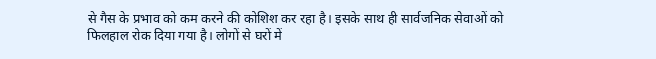से गैस के प्रभाव को कम करने की कोशिश कर रहा है। इसके साथ ही सार्वजनिक सेवाओं को फिलहाल रोक दिया गया है। लोगों से घरों में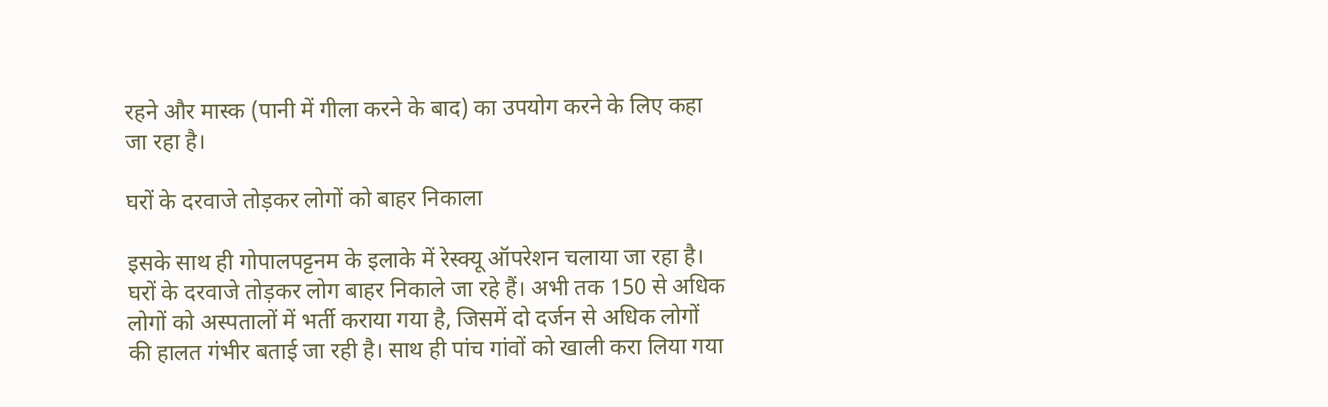रहने और मास्क (पानी में गीला करने के बाद) का उपयोग करने के लिए कहा जा रहा है।

घरों के दरवाजे तोड़कर लोगों को बाहर निकाला

इसके साथ ही गोपालपट्टनम के इलाके में रेस्क्यू ऑपरेशन चलाया जा रहा है। घरों के दरवाजे तोड़कर लोग बाहर निकाले जा रहे हैं। अभी तक 150 से अधिक लोगों को अस्पतालों में भर्ती कराया गया है, जिसमें दो दर्जन से अधिक लोगों की हालत गंभीर बताई जा रही है। साथ ही पांच गांवों को खाली करा लिया गया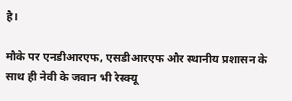है।

मौके पर एनडीआरएफ, एसडीआरएफ और स्थानीय प्रशासन के साथ ही नेवी के जवान भी रेस्क्यू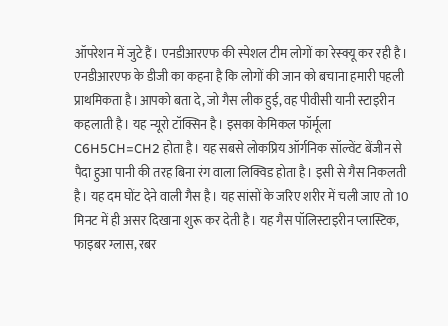ऑपरेशन में जुटे हैं। एनडीआरएफ की स्पेशल टीम लोगों का रेस्क्यू कर रही है। एनडीआरएफ के डीजी का कहना है कि लोगों की जान को बचाना हमारी पहली प्राथमिकता है।आपको बता दे, जो गैस लीक हुई, वह पीवीसी यानी स्टाइरीन कहलाती है। यह न्यूरो टॉक्सिन है। इसका केमिकल फॉर्मूला C6H5CH=CH2 होता है। यह सबसे लोकप्रिय ऑर्गनिक सॉल्वेंट बेंजीन से पैदा हुआ पानी की तरह बिना रंग वाला लिक्विड होता है। इसी से गैस निकलती है। यह दम घोंट देने वाली गैस है। यह सांसों के जरिए शरीर में चली जाए तो 10 मिनट में ही असर दिखाना शुरू कर देती है। यह गैस पॉलिस्टाइरीन प्लास्टिक, फाइबर ग्लास, रबर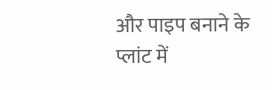और पाइप बनाने के प्लांट में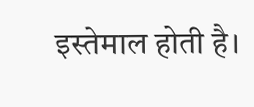इस्तेमाल होती है।